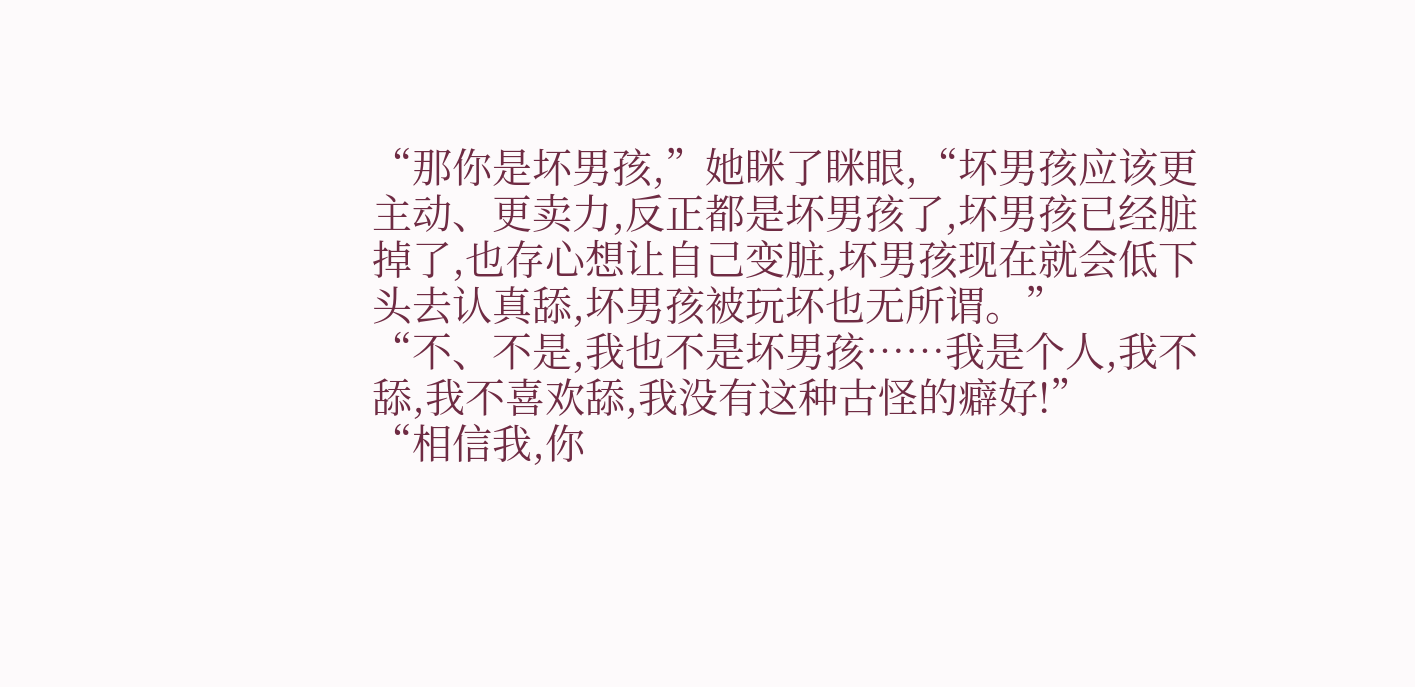“那你是坏男孩,”她眯了眯眼,“坏男孩应该更主动、更卖力,反正都是坏男孩了,坏男孩已经脏掉了,也存心想让自己变脏,坏男孩现在就会低下头去认真舔,坏男孩被玩坏也无所谓。”
“不、不是,我也不是坏男孩……我是个人,我不舔,我不喜欢舔,我没有这种古怪的癖好!”
“相信我,你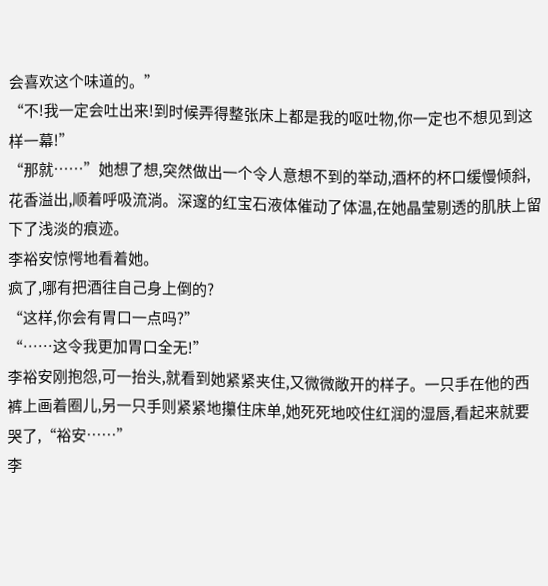会喜欢这个味道的。”
“不!我一定会吐出来!到时候弄得整张床上都是我的呕吐物,你一定也不想见到这样一幕!”
“那就……”她想了想,突然做出一个令人意想不到的举动,酒杯的杯口缓慢倾斜,花香溢出,顺着呼吸流淌。深邃的红宝石液体催动了体温,在她晶莹剔透的肌肤上留下了浅淡的痕迹。
李裕安惊愕地看着她。
疯了,哪有把酒往自己身上倒的?
“这样,你会有胃口一点吗?”
“……这令我更加胃口全无!”
李裕安刚抱怨,可一抬头,就看到她紧紧夹住,又微微敞开的样子。一只手在他的西裤上画着圈儿,另一只手则紧紧地攥住床单,她死死地咬住红润的湿唇,看起来就要哭了,“裕安……”
李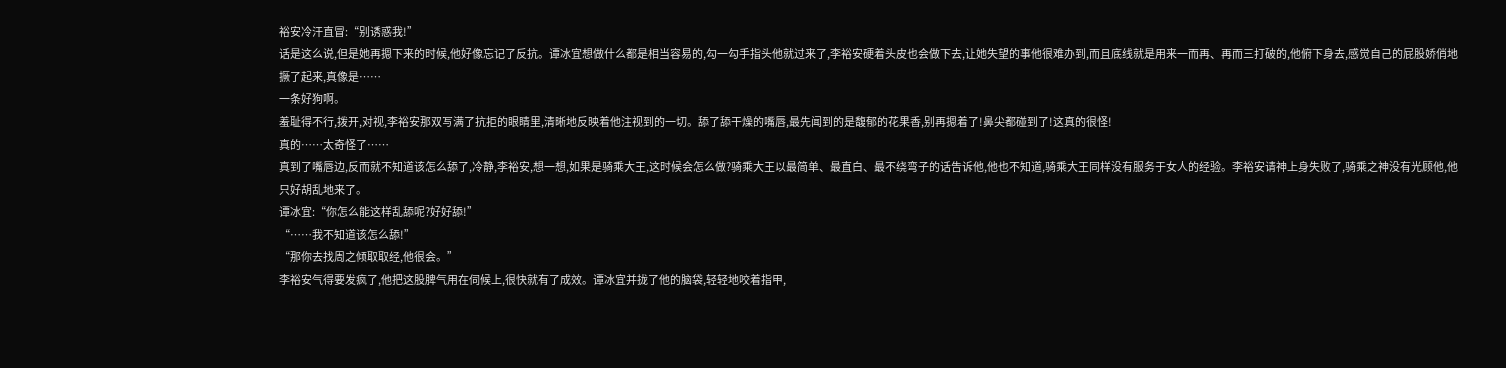裕安冷汗直冒:“别诱惑我!”
话是这么说,但是她再摁下来的时候,他好像忘记了反抗。谭冰宜想做什么都是相当容易的,勾一勾手指头他就过来了,李裕安硬着头皮也会做下去,让她失望的事他很难办到,而且底线就是用来一而再、再而三打破的,他俯下身去,感觉自己的屁股娇俏地撅了起来,真像是……
一条好狗啊。
羞耻得不行,拨开,对视,李裕安那双写满了抗拒的眼睛里,清晰地反映着他注视到的一切。舔了舔干燥的嘴唇,最先闻到的是馥郁的花果香,别再摁着了!鼻尖都碰到了!这真的很怪!
真的……太奇怪了……
真到了嘴唇边,反而就不知道该怎么舔了,冷静,李裕安,想一想,如果是骑乘大王,这时候会怎么做?骑乘大王以最简单、最直白、最不绕弯子的话告诉他,他也不知道,骑乘大王同样没有服务于女人的经验。李裕安请神上身失败了,骑乘之神没有光顾他,他只好胡乱地来了。
谭冰宜:“你怎么能这样乱舔呢?好好舔!”
“……我不知道该怎么舔!”
“那你去找周之倾取取经,他很会。”
李裕安气得要发疯了,他把这股脾气用在伺候上,很快就有了成效。谭冰宜并拢了他的脑袋,轻轻地咬着指甲,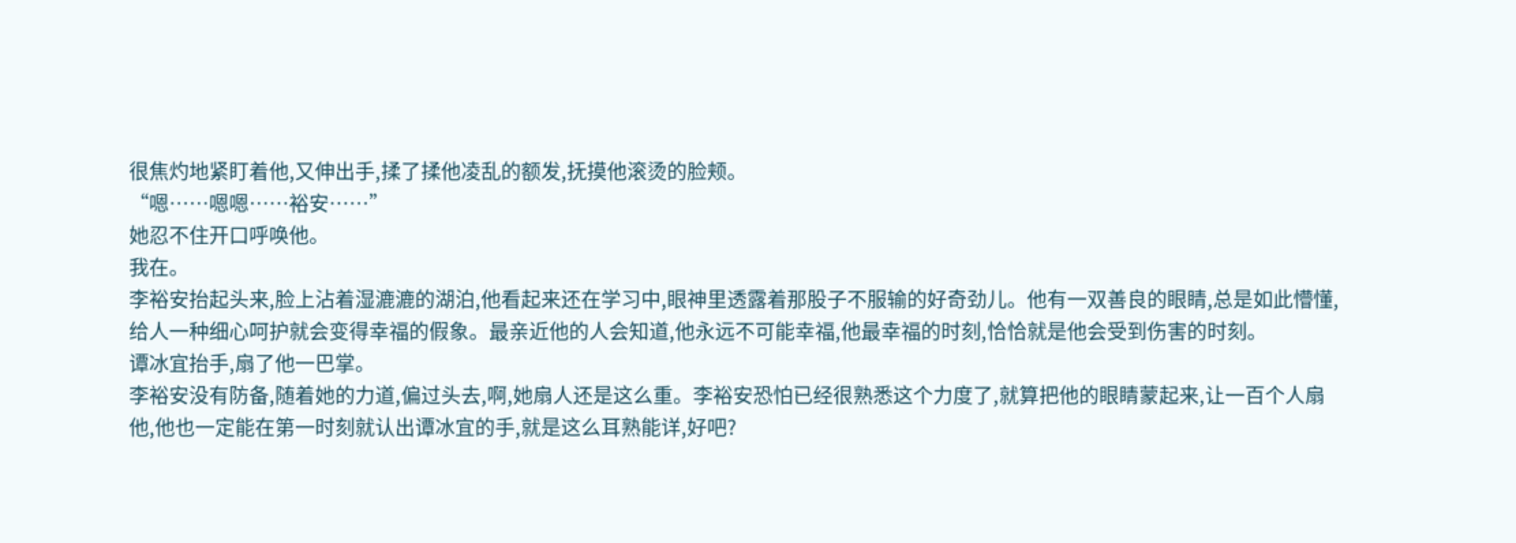很焦灼地紧盯着他,又伸出手,揉了揉他凌乱的额发,抚摸他滚烫的脸颊。
“嗯……嗯嗯……裕安……”
她忍不住开口呼唤他。
我在。
李裕安抬起头来,脸上沾着湿漉漉的湖泊,他看起来还在学习中,眼神里透露着那股子不服输的好奇劲儿。他有一双善良的眼睛,总是如此懵懂,给人一种细心呵护就会变得幸福的假象。最亲近他的人会知道,他永远不可能幸福,他最幸福的时刻,恰恰就是他会受到伤害的时刻。
谭冰宜抬手,扇了他一巴掌。
李裕安没有防备,随着她的力道,偏过头去,啊,她扇人还是这么重。李裕安恐怕已经很熟悉这个力度了,就算把他的眼睛蒙起来,让一百个人扇他,他也一定能在第一时刻就认出谭冰宜的手,就是这么耳熟能详,好吧?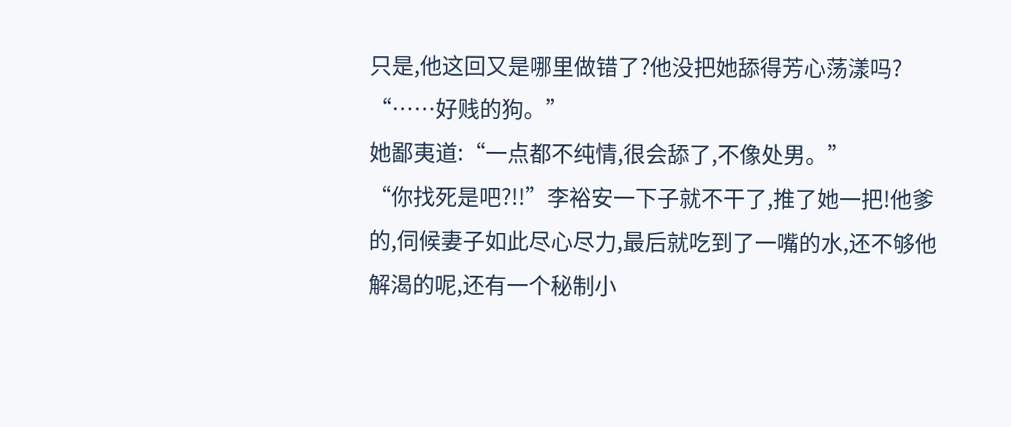只是,他这回又是哪里做错了?他没把她舔得芳心荡漾吗?
“……好贱的狗。”
她鄙夷道:“一点都不纯情,很会舔了,不像处男。”
“你找死是吧?!!”李裕安一下子就不干了,推了她一把!他爹的,伺候妻子如此尽心尽力,最后就吃到了一嘴的水,还不够他解渴的呢,还有一个秘制小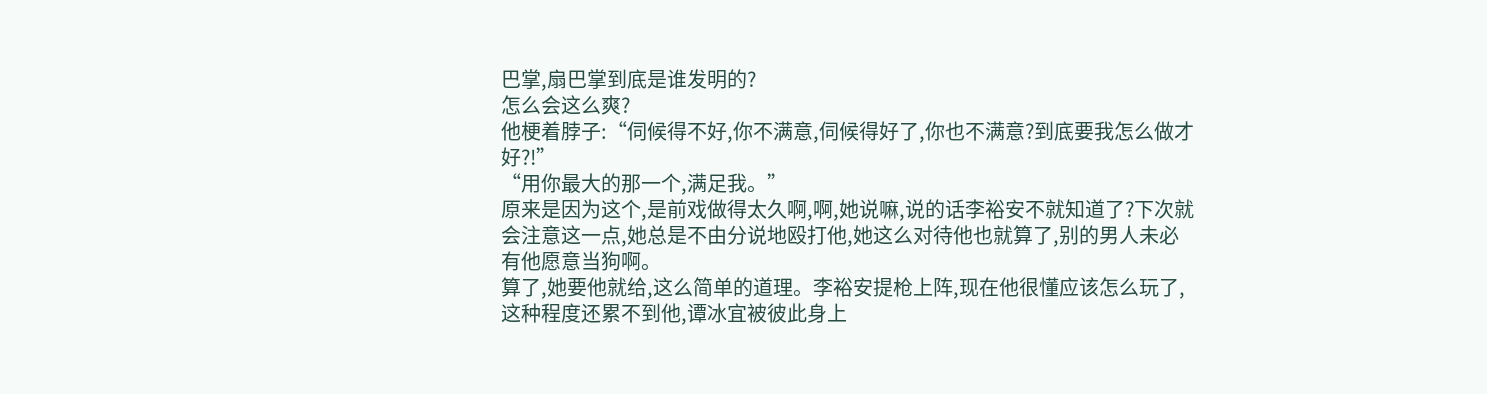巴掌,扇巴掌到底是谁发明的?
怎么会这么爽?
他梗着脖子:“伺候得不好,你不满意,伺候得好了,你也不满意?到底要我怎么做才好?!”
“用你最大的那一个,满足我。”
原来是因为这个,是前戏做得太久啊,啊,她说嘛,说的话李裕安不就知道了?下次就会注意这一点,她总是不由分说地殴打他,她这么对待他也就算了,别的男人未必有他愿意当狗啊。
算了,她要他就给,这么简单的道理。李裕安提枪上阵,现在他很懂应该怎么玩了,这种程度还累不到他,谭冰宜被彼此身上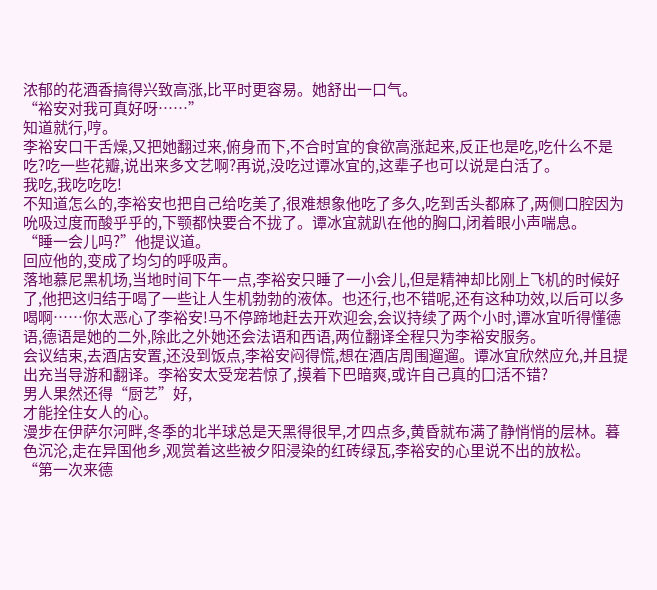浓郁的花酒香搞得兴致高涨,比平时更容易。她舒出一口气。
“裕安对我可真好呀……”
知道就行,哼。
李裕安口干舌燥,又把她翻过来,俯身而下,不合时宜的食欲高涨起来,反正也是吃,吃什么不是吃?吃一些花瓣,说出来多文艺啊?再说,没吃过谭冰宜的,这辈子也可以说是白活了。
我吃,我吃吃吃!
不知道怎么的,李裕安也把自己给吃美了,很难想象他吃了多久,吃到舌头都麻了,两侧口腔因为吮吸过度而酸乎乎的,下颚都快要合不拢了。谭冰宜就趴在他的胸口,闭着眼小声喘息。
“睡一会儿吗?”他提议道。
回应他的,变成了均匀的呼吸声。
落地慕尼黑机场,当地时间下午一点,李裕安只睡了一小会儿,但是精神却比刚上飞机的时候好了,他把这归结于喝了一些让人生机勃勃的液体。也还行,也不错呢,还有这种功效,以后可以多喝啊……你太恶心了李裕安!马不停蹄地赶去开欢迎会,会议持续了两个小时,谭冰宜听得懂德语,德语是她的二外,除此之外她还会法语和西语,两位翻译全程只为李裕安服务。
会议结束,去酒店安置,还没到饭点,李裕安闷得慌,想在酒店周围遛遛。谭冰宜欣然应允,并且提出充当导游和翻译。李裕安太受宠若惊了,摸着下巴暗爽,或许自己真的囗活不错?
男人果然还得“厨艺”好,
才能拴住女人的心。
漫步在伊萨尔河畔,冬季的北半球总是天黑得很早,才四点多,黄昏就布满了静悄悄的层林。暮色沉沦,走在异国他乡,观赏着这些被夕阳浸染的红砖绿瓦,李裕安的心里说不出的放松。
“第一次来德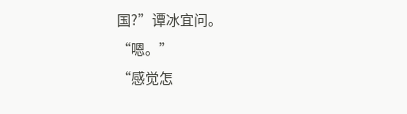国?”谭冰宜问。
“嗯。”
“感觉怎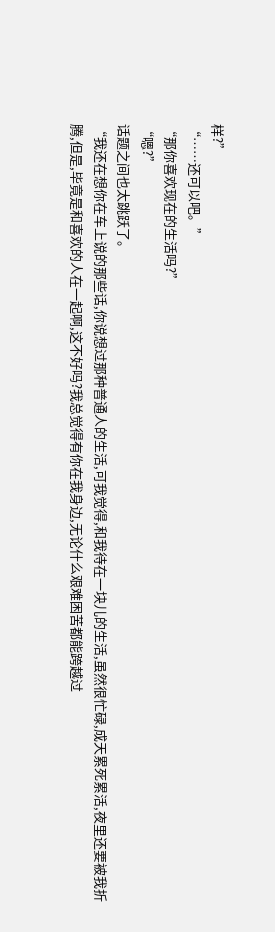样?”
“……还可以吧。”
“那你喜欢现在的生活吗?”
“嗯?”
话题之间也太跳跃了。
“我还在想你在车上说的那些话,你说想过那种普通人的生活,可我觉得,和我待在一块儿的生活,虽然很忙碌,成天累死累活,夜里还要被我折腾,但是,毕竟是和喜欢的人在一起啊,这不好吗?我总觉得有你在我身边,无论什么艰难困苦都能跨越过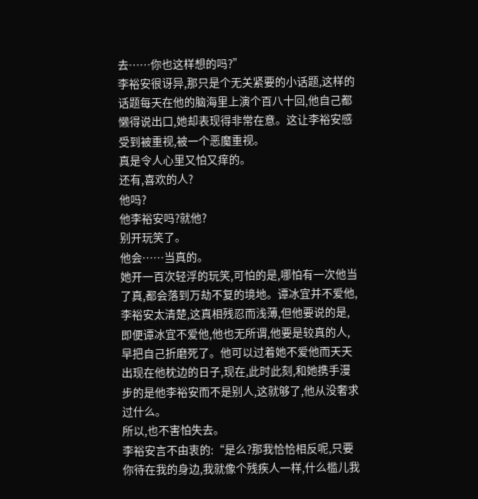去……你也这样想的吗?”
李裕安很讶异,那只是个无关紧要的小话题,这样的话题每天在他的脑海里上演个百八十回,他自己都懒得说出口,她却表现得非常在意。这让李裕安感受到被重视,被一个恶魔重视。
真是令人心里又怕又痒的。
还有,喜欢的人?
他吗?
他李裕安吗?就他?
别开玩笑了。
他会……当真的。
她开一百次轻浮的玩笑,可怕的是,哪怕有一次他当了真,都会落到万劫不复的境地。谭冰宜并不爱他,李裕安太清楚,这真相残忍而浅薄,但他要说的是,即便谭冰宜不爱他,他也无所谓,他要是较真的人,早把自己折磨死了。他可以过着她不爱他而天天出现在他枕边的日子,现在,此时此刻,和她携手漫步的是他李裕安而不是别人,这就够了,他从没奢求过什么。
所以,也不害怕失去。
李裕安言不由衷的:“是么?那我恰恰相反呢,只要你待在我的身边,我就像个残疾人一样,什么槛儿我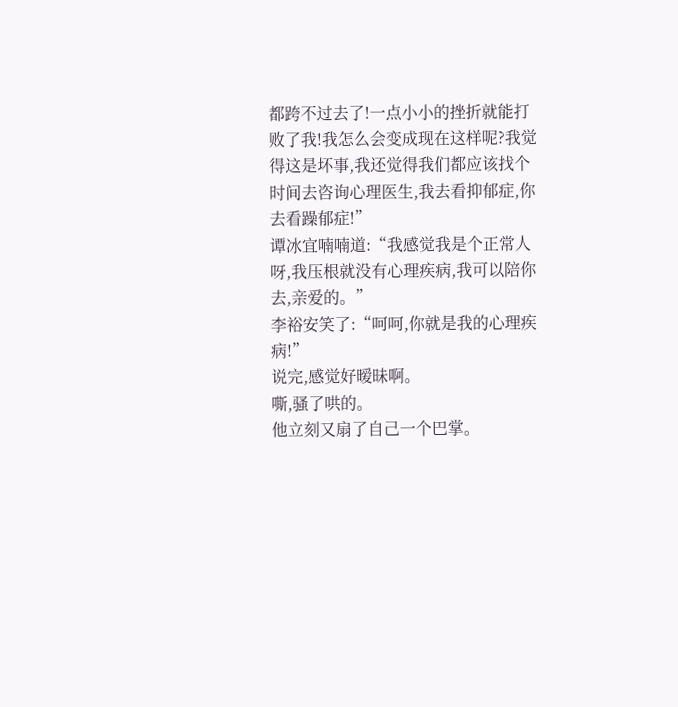都跨不过去了!一点小小的挫折就能打败了我!我怎么会变成现在这样呢?我觉得这是坏事,我还觉得我们都应该找个时间去咨询心理医生,我去看抑郁症,你去看躁郁症!”
谭冰宜喃喃道:“我感觉我是个正常人呀,我压根就没有心理疾病,我可以陪你去,亲爱的。”
李裕安笑了:“呵呵,你就是我的心理疾病!”
说完,感觉好暧昧啊。
嘶,骚了哄的。
他立刻又扇了自己一个巴掌。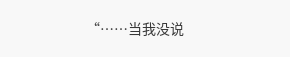“……当我没说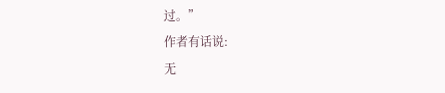过。”
作者有话说:
无